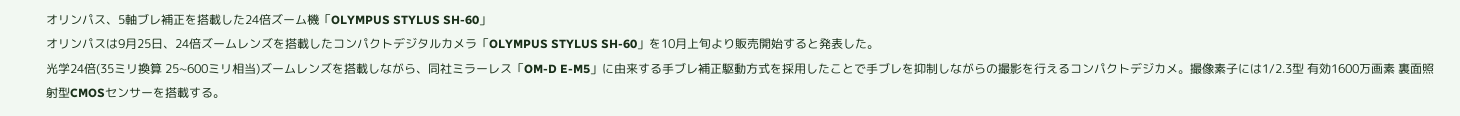オリンパス、5軸ブレ補正を搭載した24倍ズーム機「OLYMPUS STYLUS SH-60」
オリンパスは9月25日、24倍ズームレンズを搭載したコンパクトデジタルカメラ「OLYMPUS STYLUS SH-60」を10月上旬より販売開始すると発表した。
光学24倍(35ミリ換算 25~600ミリ相当)ズームレンズを搭載しながら、同社ミラーレス「OM-D E-M5」に由来する手ブレ補正駆動方式を採用したことで手ブレを抑制しながらの撮影を行えるコンパクトデジカメ。撮像素子には1/2.3型 有効1600万画素 裏面照射型CMOSセンサーを搭載する。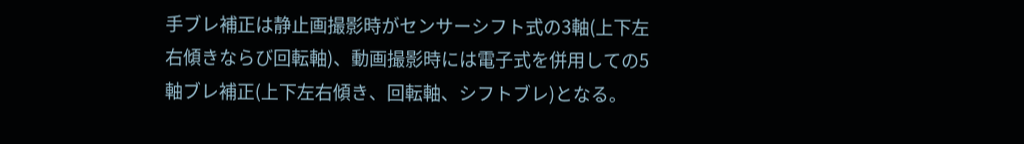手ブレ補正は静止画撮影時がセンサーシフト式の3軸(上下左右傾きならび回転軸)、動画撮影時には電子式を併用しての5軸ブレ補正(上下左右傾き、回転軸、シフトブレ)となる。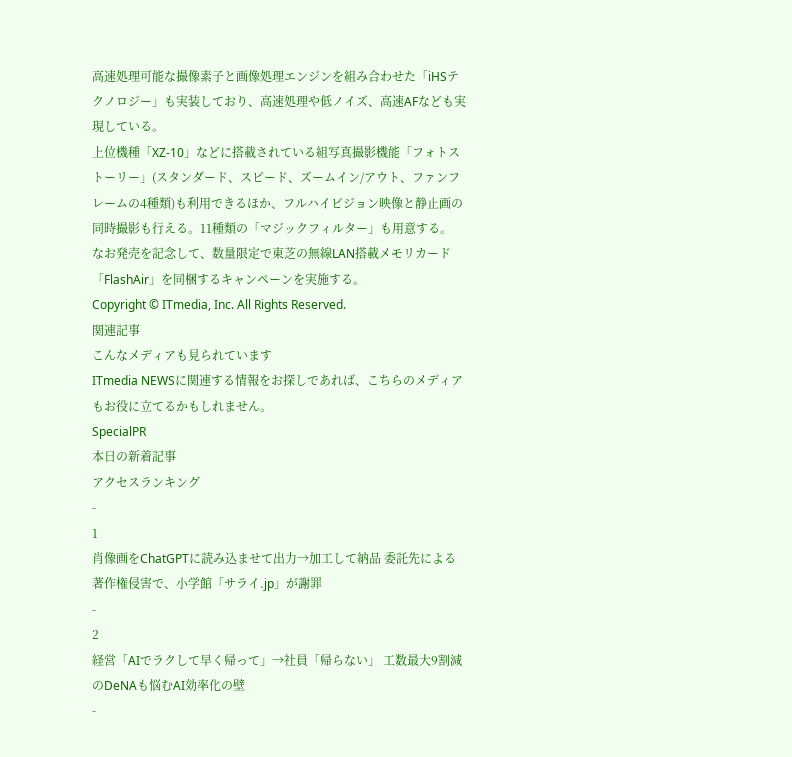高速処理可能な撮像素子と画像処理エンジンを組み合わせた「iHSテクノロジー」も実装しており、高速処理や低ノイズ、高速AFなども実現している。
上位機種「XZ-10」などに搭載されている組写真撮影機能「フォトストーリー」(スタンダード、スピード、ズームイン/アウト、ファンフレームの4種類)も利用できるほか、フルハイビジョン映像と静止画の同時撮影も行える。11種類の「マジックフィルター」も用意する。
なお発売を記念して、数量限定で東芝の無線LAN搭載メモリカード「FlashAir」を同梱するキャンペーンを実施する。
Copyright © ITmedia, Inc. All Rights Reserved.
関連記事
こんなメディアも見られています
ITmedia NEWSに関連する情報をお探しであれば、こちらのメディアもお役に立てるかもしれません。
SpecialPR
本日の新着記事
アクセスランキング
-
1
肖像画をChatGPTに読み込ませて出力→加工して納品 委託先による著作権侵害で、小学館「サライ.jp」が謝罪
-
2
経営「AIでラクして早く帰って」→社員「帰らない」 工数最大9割減のDeNAも悩むAI効率化の壁
-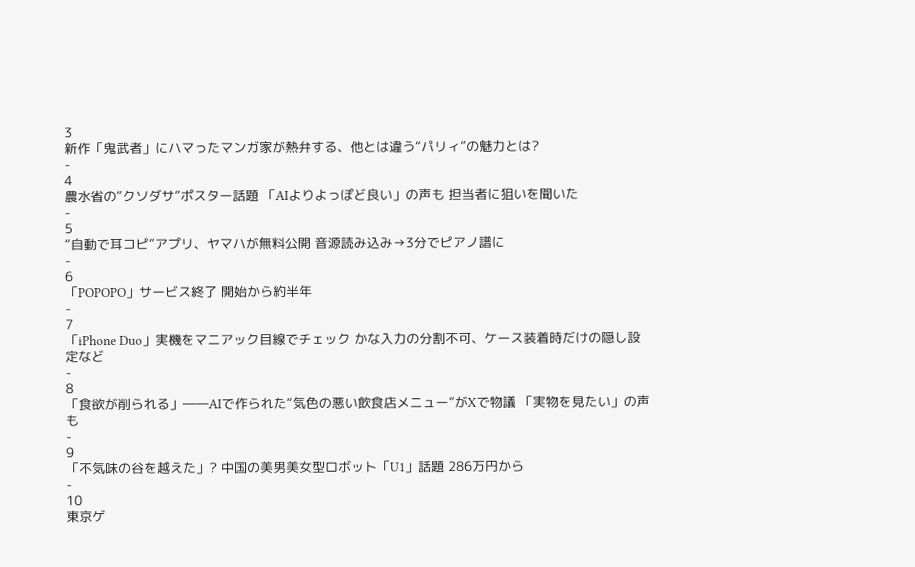3
新作「鬼武者」にハマったマンガ家が熱弁する、他とは違う“パリィ”の魅力とは?
-
4
農水省の“クソダサ”ポスター話題 「AIよりよっぽど良い」の声も 担当者に狙いを聞いた
-
5
“自動で耳コピ”アプリ、ヤマハが無料公開 音源読み込み→3分でピアノ譜に
-
6
「POPOPO」サービス終了 開始から約半年
-
7
「iPhone Duo」実機をマニアック目線でチェック かな入力の分割不可、ケース装着時だけの隠し設定など
-
8
「食欲が削られる」――AIで作られた“気色の悪い飲食店メニュー”がXで物議 「実物を見たい」の声も
-
9
「不気味の谷を越えた」? 中国の美男美女型ロボット「U1」話題 286万円から
-
10
東京ゲ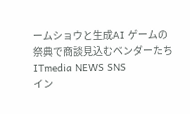ームショウと生成AI ゲームの祭典で商談見込むベンダーたち
ITmedia NEWS SNS
イン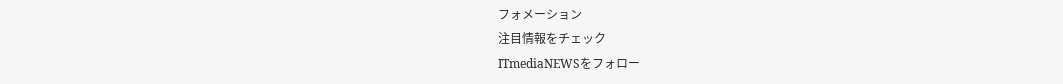フォメーション
注目情報をチェック
ITmediaNEWSをフォロー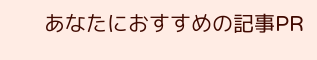あなたにおすすめの記事PR